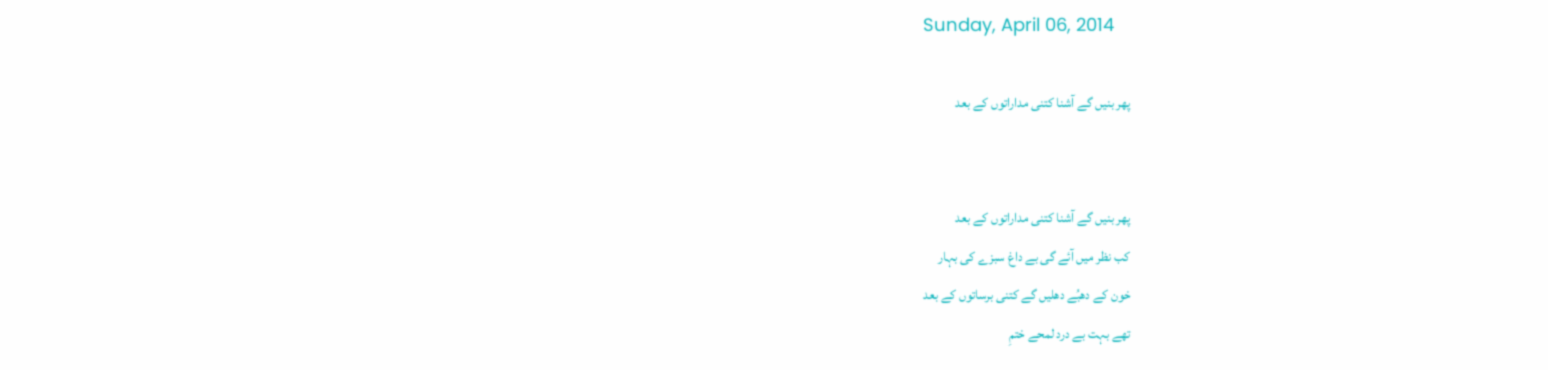Sunday, April 06, 2014

پھر بنیں گے آشنا کتنی مداراتوں کے بعد


پھر بنیں گے آشنا کتنی مداراتوں کے بعد
کب نظر میں آئے گی بے داغ سبزے کی بہار
خون کے دھبُے دھلیں گے کتنی برساتوں کے بعد
تھے بہت بے درد لمحے ختمِ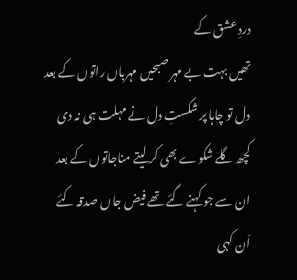دردِ عشق کے
تھیں بہت بے مہر صبحیں مہرباں راتوں کے بعد
دل تو چاہا پر شکستِ دل نے مہلت ہی نہ دی
کچھ گلے شکوے بھی کر لیتے مناجاتوں کے بعد
ان سے جو کہنے گئے تھے فیض جاں صدقہ کئے
اَن کہی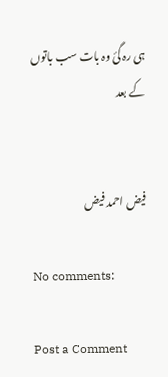ہی رہ گئ وہ بات سب باتوں‌ کے بعد


فیض احمد فیض

No comments:

Post a Comment